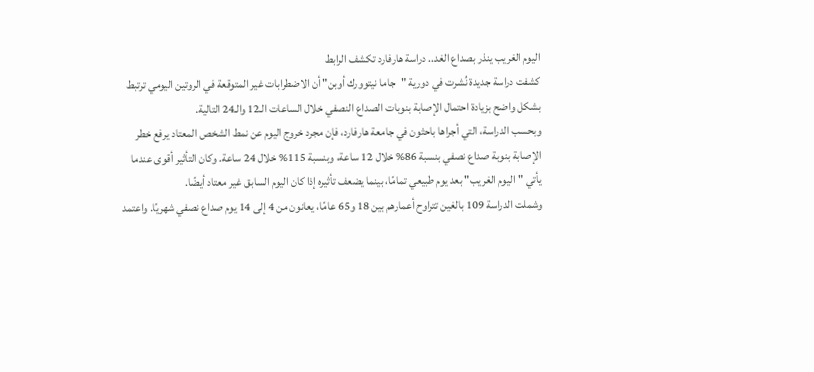اليوم الغريب ينذر بصداع الغد.. دراسة هارفارد تكشف الرابط
كشفت دراسة جديدة نُشرت في دورية "جاما نيتوورك أوبن" أن الاضطرابات غير المتوقعة في الروتين اليومي ترتبط بشكل واضح بزيادة احتمال الإصابة بنوبات الصداع النصفي خلال الساعات الـ12 والـ24 التالية.
وبحسب الدراسة، التي أجراها باحثون في جامعة هارفارد، فإن مجرد خروج اليوم عن نمط الشخص المعتاد يرفع خطر الإصابة بنوبة صداع نصفي بنسبة 86% خلال 12 ساعة، وبنسبة 115% خلال 24 ساعة. وكان التأثير أقوى عندما يأتي "اليوم الغريب" بعد يوم طبيعي تمامًا، بينما يضعف تأثيره إذا كان اليوم السابق غير معتاد أيضًا.
وشملت الدراسة 109 بالغين تتراوح أعمارهم بين 18 و65 عامًا، يعانون من 4 إلى 14 يوم صداع نصفي شهريًا. واعتمد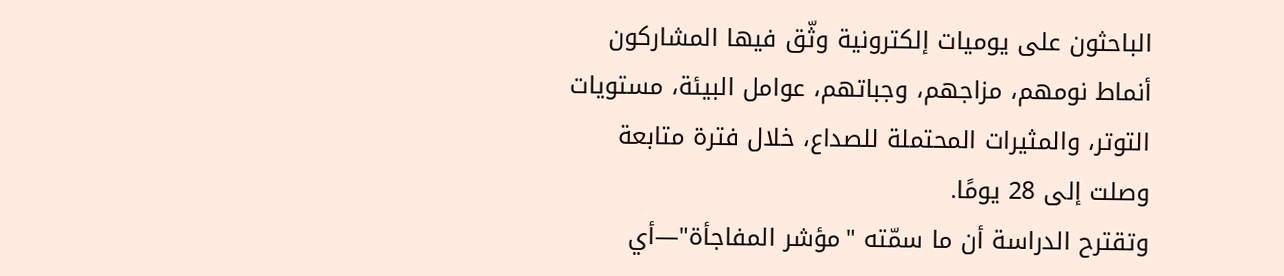الباحثون على يوميات إلكترونية وثّق فيها المشاركون أنماط نومهم، مزاجهم، وجباتهم، عوامل البيئة، مستويات التوتر، والمثيرات المحتملة للصداع، خلال فترة متابعة وصلت إلى 28 يومًا.
وتقترح الدراسة أن ما سمّته "مؤشر المفاجأة"—أي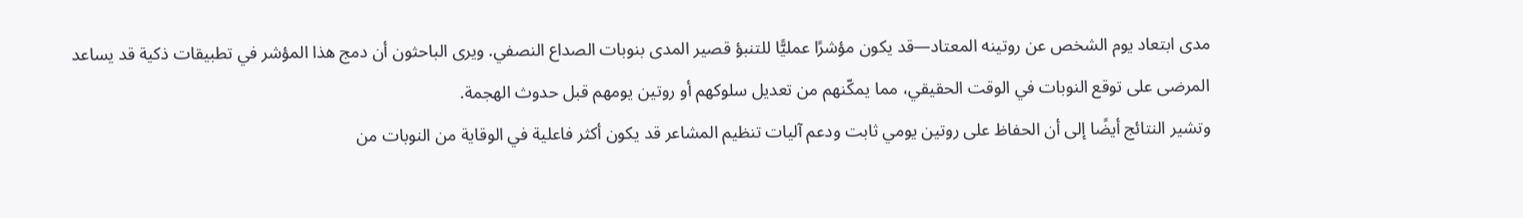مدى ابتعاد يوم الشخص عن روتينه المعتاد—قد يكون مؤشرًا عمليًّا للتنبؤ قصير المدى بنوبات الصداع النصفي. ويرى الباحثون أن دمج هذا المؤشر في تطبيقات ذكية قد يساعد المرضى على توقع النوبات في الوقت الحقيقي، مما يمكّنهم من تعديل سلوكهم أو روتين يومهم قبل حدوث الهجمة.
وتشير النتائج أيضًا إلى أن الحفاظ على روتين يومي ثابت ودعم آليات تنظيم المشاعر قد يكون أكثر فاعلية في الوقاية من النوبات من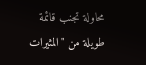محاولة تجنب قائمة طويلة من "المثيرات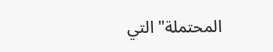المحتملة" التي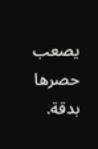يصعب حصرها بدقة.